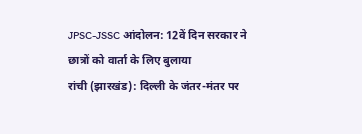JPSC-JSSC आंदोलन: 12वें दिन सरकार ने छात्रों को वार्ता के लिए बुलाया
रांची (झारखंड): दिल्ली के जंतर-मंतर पर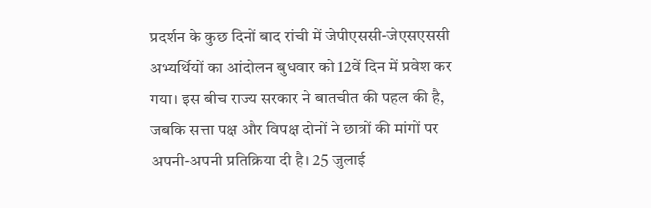प्रदर्शन के कुछ दिनों बाद रांची में जेपीएससी-जेएसएससी अभ्यर्थियों का आंदोलन बुधवार को 12वें दिन में प्रवेश कर गया। इस बीच राज्य सरकार ने बातचीत की पहल की है, जबकि सत्ता पक्ष और विपक्ष दोनों ने छात्रों की मांगों पर अपनी-अपनी प्रतिक्रिया दी है। 25 जुलाई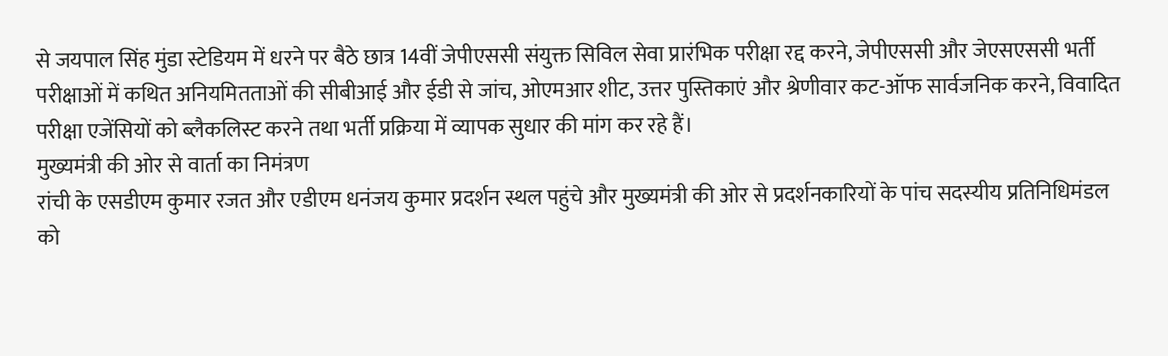से जयपाल सिंह मुंडा स्टेडियम में धरने पर बैठे छात्र 14वीं जेपीएससी संयुक्त सिविल सेवा प्रारंभिक परीक्षा रद्द करने, जेपीएससी और जेएसएससी भर्ती परीक्षाओं में कथित अनियमितताओं की सीबीआई और ईडी से जांच, ओएमआर शीट, उत्तर पुस्तिकाएं और श्रेणीवार कट-ऑफ सार्वजनिक करने, विवादित परीक्षा एजेंसियों को ब्लैकलिस्ट करने तथा भर्ती प्रक्रिया में व्यापक सुधार की मांग कर रहे हैं।
मुख्यमंत्री की ओर से वार्ता का निमंत्रण
रांची के एसडीएम कुमार रजत और एडीएम धनंजय कुमार प्रदर्शन स्थल पहुंचे और मुख्यमंत्री की ओर से प्रदर्शनकारियों के पांच सदस्यीय प्रतिनिधिमंडल को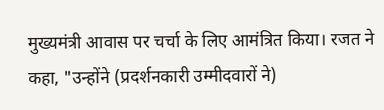मुख्यमंत्री आवास पर चर्चा के लिए आमंत्रित किया। रजत ने कहा, "उन्होंने (प्रदर्शनकारी उम्मीदवारों ने)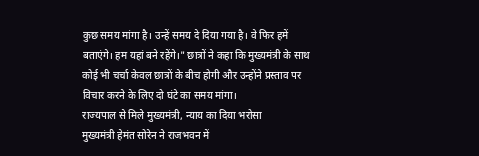कुछ समय मांगा है। उन्हें समय दे दिया गया है। वे फिर हमें बताएंगे। हम यहां बने रहेंगे।" छात्रों ने कहा कि मुख्यमंत्री के साथ कोई भी चर्चा केवल छात्रों के बीच होगी और उन्होंने प्रस्ताव पर विचार करने के लिए दो घंटे का समय मांगा।
राज्यपाल से मिले मुख्यमंत्री, न्याय का दिया भरोसा
मुख्यमंत्री हेमंत सोरेन ने राजभवन में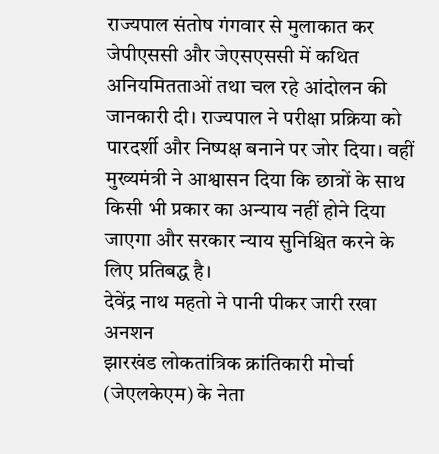राज्यपाल संतोष गंगवार से मुलाकात कर जेपीएससी और जेएसएससी में कथित अनियमितताओं तथा चल रहे आंदोलन की जानकारी दी। राज्यपाल ने परीक्षा प्रक्रिया को पारदर्शी और निष्पक्ष बनाने पर जोर दिया। वहीं मुख्यमंत्री ने आश्वासन दिया कि छात्रों के साथ किसी भी प्रकार का अन्याय नहीं होने दिया जाएगा और सरकार न्याय सुनिश्चित करने के लिए प्रतिबद्ध है।
देवेंद्र नाथ महतो ने पानी पीकर जारी रखा अनशन
झारखंड लोकतांत्रिक क्रांतिकारी मोर्चा (जेएलकेएम) के नेता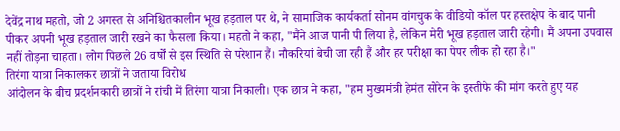देवेंद्र नाथ महतो, जो 2 अगस्त से अनिश्चितकालीन भूख हड़ताल पर थे, ने सामाजिक कार्यकर्ता सोनम वांगचुक के वीडियो कॉल पर हस्तक्षेप के बाद पानी पीकर अपनी भूख हड़ताल जारी रखने का फैसला किया। महतो ने कहा, "मैंने आज पानी पी लिया है, लेकिन मेरी भूख हड़ताल जारी रहेगी। मैं अपना उपवास नहीं तोड़ना चाहता। लोग पिछले 26 वर्षों से इस स्थिति से परेशान हैं। नौकरियां बेची जा रही हैं और हर परीक्षा का पेपर लीक हो रहा है।"
तिरंगा यात्रा निकालकर छात्रों ने जताया विरोध
आंदोलन के बीच प्रदर्शनकारी छात्रों ने रांची में तिरंगा यात्रा निकाली। एक छात्र ने कहा, "हम मुख्यमंत्री हेमंत सोरेन के इस्तीफे की मांग करते हुए यह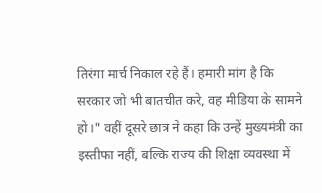तिरंगा मार्च निकाल रहे हैं। हमारी मांग है कि सरकार जो भी बातचीत करे, वह मीडिया के सामने हो।" वहीं दूसरे छात्र ने कहा कि उन्हें मुख्यमंत्री का इस्तीफा नहीं, बल्कि राज्य की शिक्षा व्यवस्था में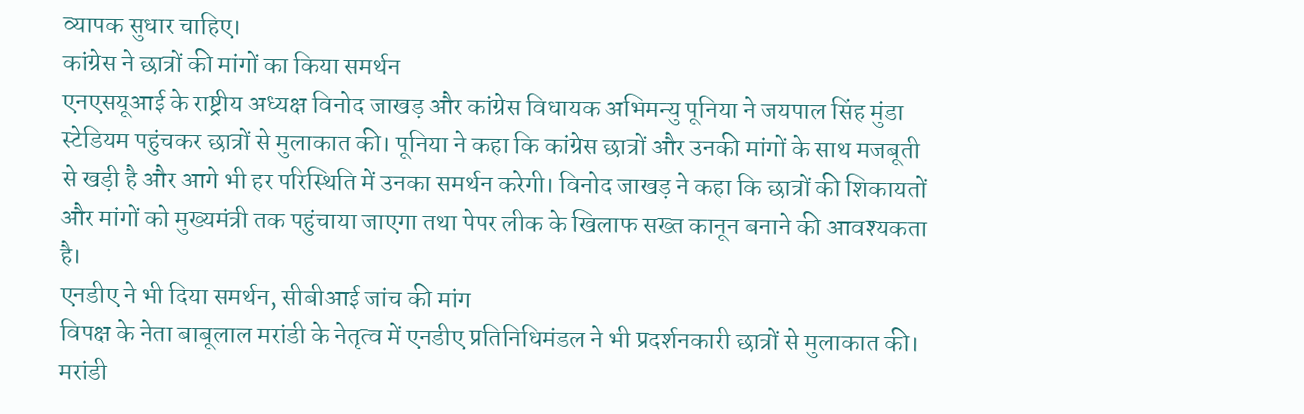व्यापक सुधार चाहिए।
कांग्रेस ने छात्रों की मांगों का किया समर्थन
एनएसयूआई के राष्ट्रीय अध्यक्ष विनोद जाखड़ और कांग्रेस विधायक अभिमन्यु पूनिया ने जयपाल सिंह मुंडा स्टेडियम पहुंचकर छात्रों से मुलाकात की। पूनिया ने कहा कि कांग्रेस छात्रों और उनकी मांगों के साथ मजबूती से खड़ी है और आगे भी हर परिस्थिति में उनका समर्थन करेगी। विनोद जाखड़ ने कहा कि छात्रों की शिकायतों और मांगों को मुख्यमंत्री तक पहुंचाया जाएगा तथा पेपर लीक के खिलाफ सख्त कानून बनाने की आवश्यकता है।
एनडीए ने भी दिया समर्थन, सीबीआई जांच की मांग
विपक्ष के नेता बाबूलाल मरांडी के नेतृत्व में एनडीए प्रतिनिधिमंडल ने भी प्रदर्शनकारी छात्रों से मुलाकात की। मरांडी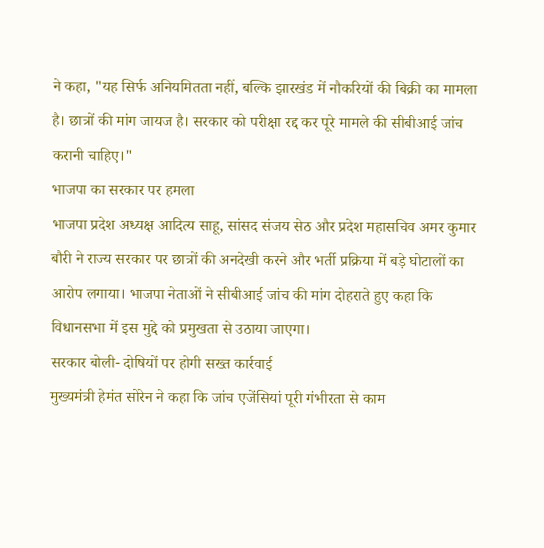ने कहा, "यह सिर्फ अनियमितता नहीं, बल्कि झारखंड में नौकरियों की बिक्री का मामला है। छात्रों की मांग जायज है। सरकार को परीक्षा रद्द कर पूरे मामले की सीबीआई जांच करानी चाहिए।"
भाजपा का सरकार पर हमला
भाजपा प्रदेश अध्यक्ष आदित्य साहू, सांसद संजय सेठ और प्रदेश महासचिव अमर कुमार बौरी ने राज्य सरकार पर छात्रों की अनदेखी करने और भर्ती प्रक्रिया में बड़े घोटालों का आरोप लगाया। भाजपा नेताओं ने सीबीआई जांच की मांग दोहराते हुए कहा कि विधानसभा में इस मुद्दे को प्रमुखता से उठाया जाएगा।
सरकार बोली- दोषियों पर होगी सख्त कार्रवाई
मुख्यमंत्री हेमंत सोरेन ने कहा कि जांच एजेंसियां पूरी गंभीरता से काम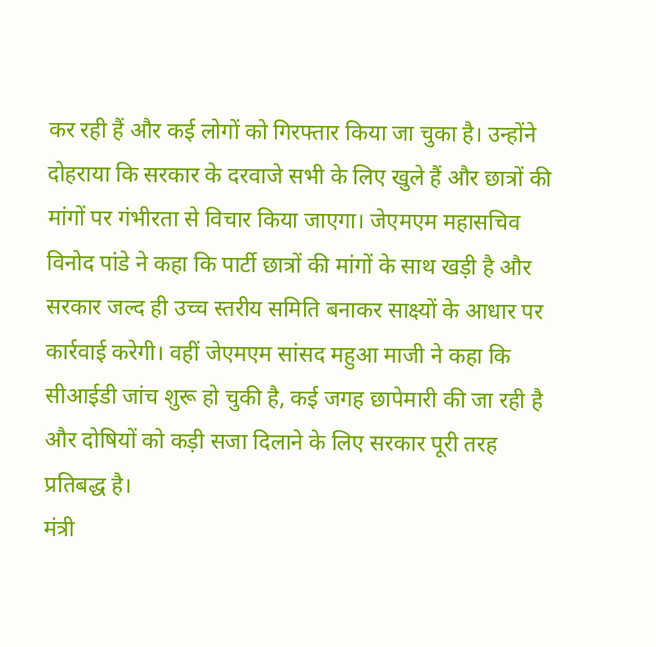कर रही हैं और कई लोगों को गिरफ्तार किया जा चुका है। उन्होंने दोहराया कि सरकार के दरवाजे सभी के लिए खुले हैं और छात्रों की मांगों पर गंभीरता से विचार किया जाएगा। जेएमएम महासचिव विनोद पांडे ने कहा कि पार्टी छात्रों की मांगों के साथ खड़ी है और सरकार जल्द ही उच्च स्तरीय समिति बनाकर साक्ष्यों के आधार पर कार्रवाई करेगी। वहीं जेएमएम सांसद महुआ माजी ने कहा कि सीआईडी जांच शुरू हो चुकी है, कई जगह छापेमारी की जा रही है और दोषियों को कड़ी सजा दिलाने के लिए सरकार पूरी तरह प्रतिबद्ध है।
मंत्री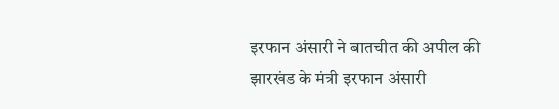इरफान अंसारी ने बातचीत की अपील की
झारखंड के मंत्री इरफान अंसारी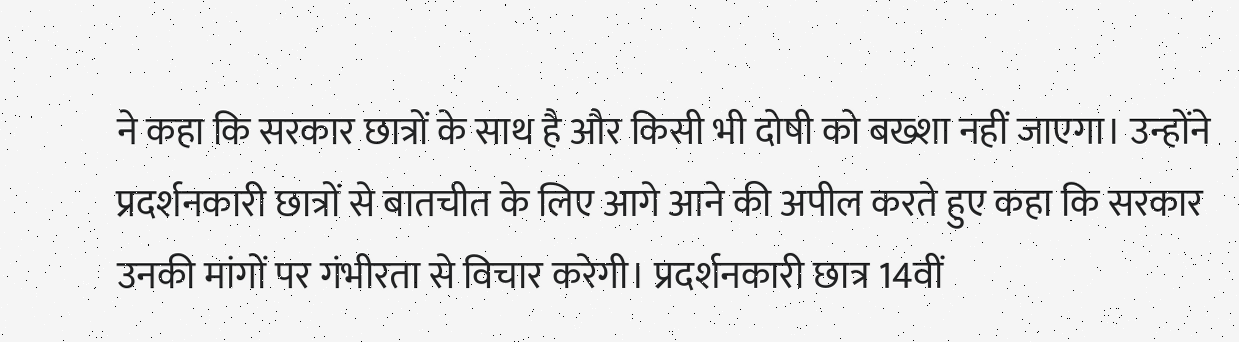ने कहा कि सरकार छात्रों के साथ है और किसी भी दोषी को बख्शा नहीं जाएगा। उन्होंने प्रदर्शनकारी छात्रों से बातचीत के लिए आगे आने की अपील करते हुए कहा कि सरकार उनकी मांगों पर गंभीरता से विचार करेगी। प्रदर्शनकारी छात्र 14वीं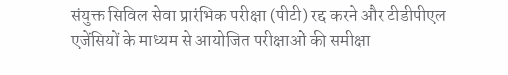संयुक्त सिविल सेवा प्रारंभिक परीक्षा (पीटी) रद्द करने और टीडीपीएल एजेंसियों के माध्यम से आयोजित परीक्षाओं की समीक्षा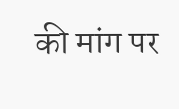की मांग पर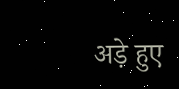अड़े हुए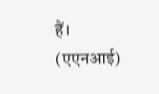हैं।
(एएनआई)